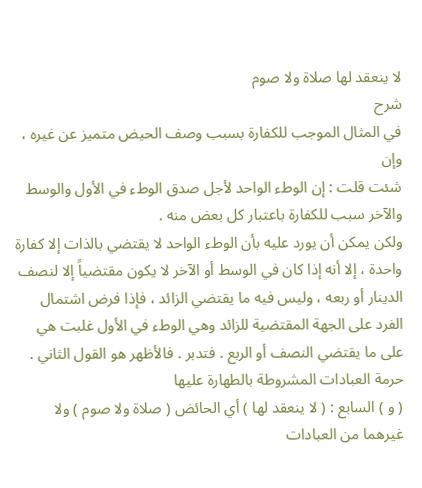لا ينعقد لها صلاة ولا صوم
شرح
في المثال الموجب للكفارة بسبب وصف الحيض متميز عن غيره ، وإن
شئت قلت : إن الوطء الواحد لأجل صدق الوطء في الأول والوسط والآخر سبب للكفارة باعتبار كل بعض منه .
ولكن يمكن أن يورد عليه بأن الوطء الواحد لا يقتضي بالذات إلا كفارة واحدة ، إلا أنه إذا كان في الوسط أو الآخر لا يكون مقتضياً إلا لنصف الدينار أو ربعه ، وليس فيه ما يقتضي الزائد ، فإذا فرض اشتمال الفرد على الجهة المقتضية للزائد وهي الوطء في الأول غلبت هي على ما يقتضي النصف أو الربع . فتدبر . فالأظهر هو القول الثاني .
حرمة العبادات المشروطة بالطهارة عليها
( و ) السابع : ( لا ينعقد لها ) أي الحائض ( صلاة ولا صوم ) ولا غيرهما من العبادات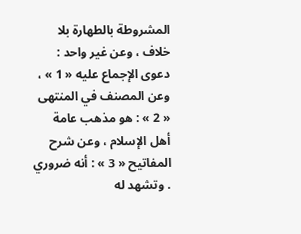المشروطة بالطهارة بلا خلاف ، وعن غير واحد : دعوى الإجماع عليه « 1 » ، وعن المصنف في المنتهى « 2 » : هو مذهب عامة أهل الإسلام ، وعن شرح المفاتيح « 3 » : أنه ضروري . وتشهد له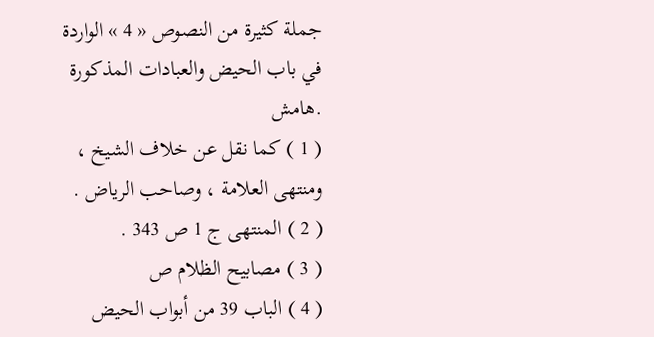جملة كثيرة من النصوص « 4 » الواردة في باب الحيض والعبادات المذكورة .هامش
( 1 ) كما نقل عن خلاف الشيخ ، ومنتهى العلامة ، وصاحب الرياض .
( 2 ) المنتهى ج 1 ص 343 .
( 3 ) مصابيح الظلام ص
( 4 ) الباب 39 من أبواب الحيض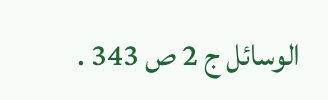الوسائل ج 2 ص 343 .